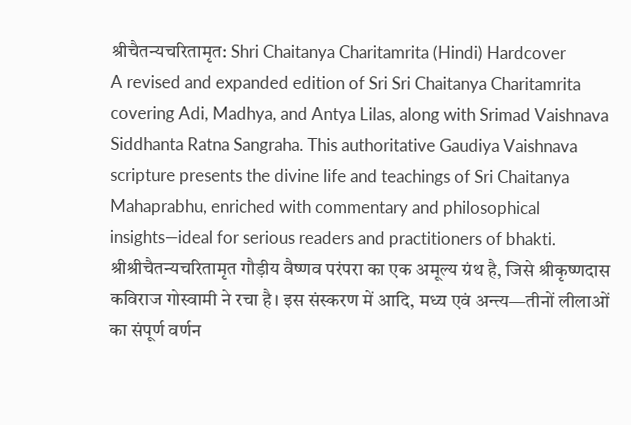श्रीचैतन्यचरितामृत: Shri Chaitanya Charitamrita (Hindi) Hardcover
A revised and expanded edition of Sri Sri Chaitanya Charitamrita covering Adi, Madhya, and Antya Lilas, along with Srimad Vaishnava Siddhanta Ratna Sangraha. This authoritative Gaudiya Vaishnava scripture presents the divine life and teachings of Sri Chaitanya Mahaprabhu, enriched with commentary and philosophical insights—ideal for serious readers and practitioners of bhakti.
श्रीश्रीचैतन्यचरितामृत गौड़ीय वैष्णव परंपरा का एक अमूल्य ग्रंथ है, जिसे श्रीकृष्णदास कविराज गोस्वामी ने रचा है। इस संस्करण में आदि, मध्य एवं अन्त्य—तीनों लीलाओं का संपूर्ण वर्णन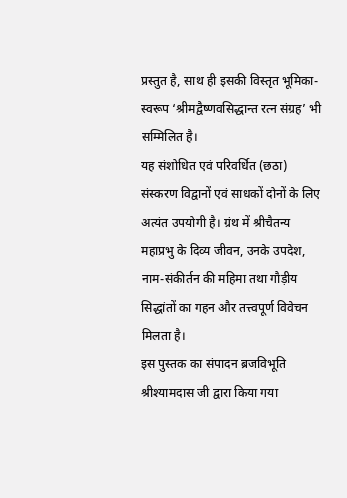प्रस्तुत है, साथ ही इसकी विस्तृत भूमिका-स्वरूप ‘श्रीमद्वैष्णवसिद्धान्त रत्न संग्रह’ भी सम्मिलित है।
यह संशोधित एवं परिवर्धित (छठा) संस्करण विद्वानों एवं साधकों दोनों के लिए अत्यंत उपयोगी है। ग्रंथ में श्रीचैतन्य महाप्रभु के दिव्य जीवन, उनके उपदेश, नाम-संकीर्तन की महिमा तथा गौड़ीय सिद्धांतों का गहन और तत्त्वपूर्ण विवेचन मिलता है।
इस पुस्तक का संपादन ब्रजविभूति श्रीश्यामदास जी द्वारा किया गया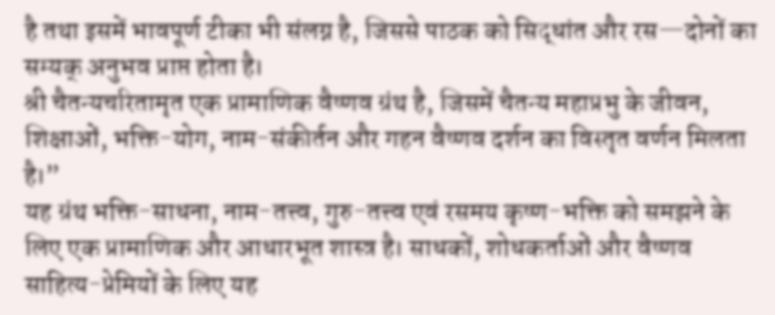है तथा इसमें भावपूर्ण टीका भी संलग्न है, जिससे पाठक को सिद्धांत और रस—दोनों का सम्यक् अनुभव प्राप्त होता है।
श्री चैतन्यचरितामृत एक प्रामाणिक वैष्णव ग्रंथ है, जिसमें चैतन्य महाप्रभु के जीवन, शिक्षाओं, भक्ति-योग, नाम-संकीर्तन और गहन वैष्णव दर्शन का विस्तृत वर्णन मिलता है।”
यह ग्रंथ भक्ति-साधना, नाम-तत्त्व, गुरु-तत्त्व एवं रसमय कृष्ण-भक्ति को समझने के लिए एक प्रामाणिक और आधारभूत शास्त्र है। साधकों, शोधकर्ताओं और वैष्णव साहित्य-प्रेमियों के लिए यह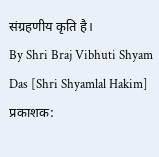संग्रहणीय कृति है।
By Shri Braj Vibhuti Shyam Das [Shri Shyamlal Hakim]
प्रकाशक: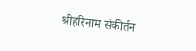श्रीहरिनाम संकीर्तन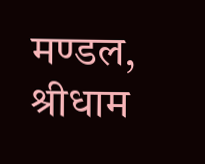मण्डल, श्रीधाम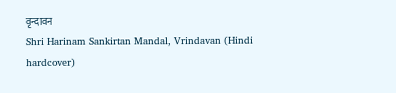वृन्दावन
Shri Harinam Sankirtan Mandal, Vrindavan (Hindi hardcover)